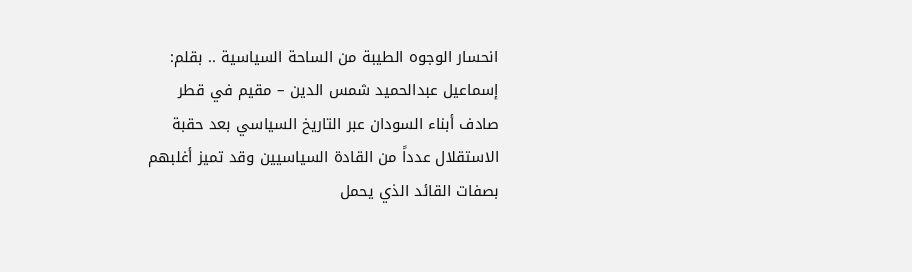انحسار الوجوه الطيبة من الساحة السياسية .. بقلم: إسماعيل عبدالحميد شمس الدين – مقيم في قطر
صادف أبناء السودان عبر التاريخ السياسي بعد حقبة الاستقلال عدداً من القادة السياسيين وقد تميز أغلبهم بصفات القائد الذي يحمل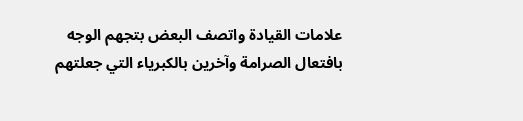علامات القيادة واتصف البعض بتجهم الوجه بافتعال الصرامة وآخرين بالكبرياء التي جعلتهم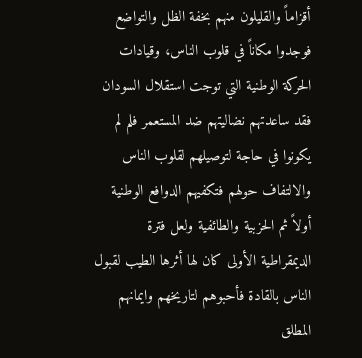أقزاماً والقليلون منهم بخفة الظل والتواضع فوجدوا مكاناً في قلوب الناس، وقيادات الحركة الوطنية التي توجت استقلال السودان فقد ساعدتهم نضاليتهم ضد المستعمر فلم لم يكونوا في حاجة لتوصيلهم لقلوب الناس والالتفاف حولهم فتكفيهم الدوافع الوطنية أولاً ثم الحزبية والطائفية ولعل فترة الديمقراطية الأولى كان لها أثرها الطيب لقبول الناس بالقادة فأحبوهم لتاريخهم وايمانهم المطلق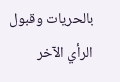بالحريات وقبول الرأي الآخر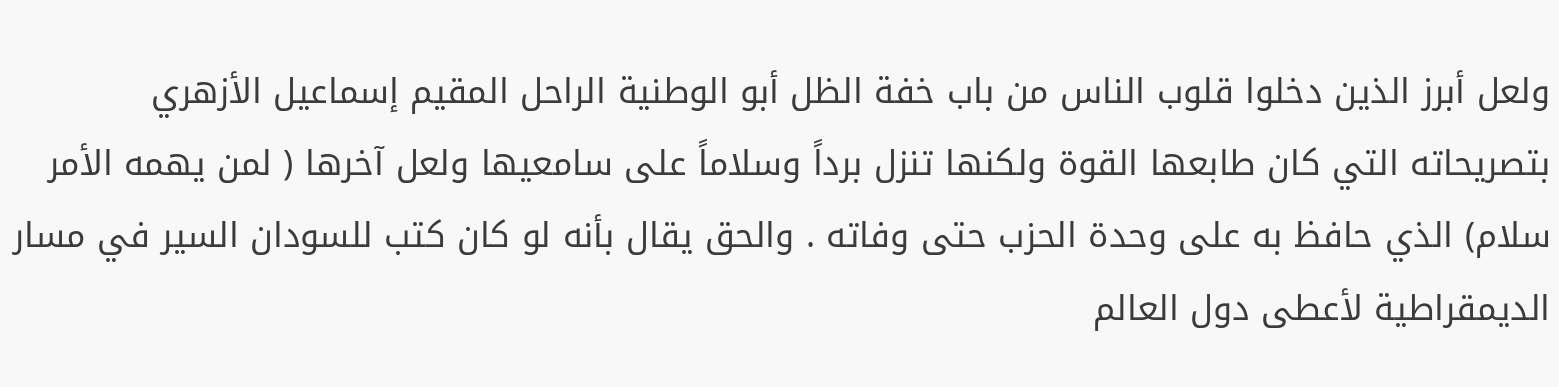ولعل أبرز الذين دخلوا قلوب الناس من باب خفة الظل أبو الوطنية الراحل المقيم إسماعيل الأزهري بتصريحاته التي كان طابعها القوة ولكنها تنزل برداً وسلاماً على سامعيها ولعل آخرها ( لمن يهمه الأمر سلام) الذي حافظ به على وحدة الحزب حتى وفاته . والحق يقال بأنه لو كان كتب للسودان السير في مسار الديمقراطية لأعطى دول العالم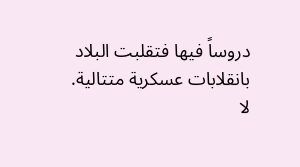دروساً فيها فتقلبت البلاد بانقلابات عسكرية متتالية.
لا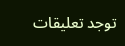توجد تعليقات